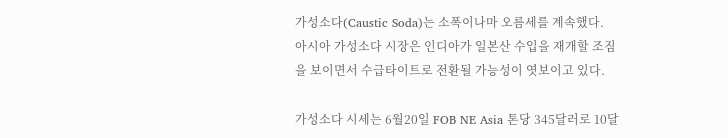가성소다(Caustic Soda)는 소폭이나마 오름세를 계속했다.
아시아 가성소다 시장은 인디아가 일본산 수입을 재개할 조짐을 보이면서 수급타이트로 전환될 가능성이 엿보이고 있다.

가성소다 시세는 6월20일 FOB NE Asia 톤당 345달러로 10달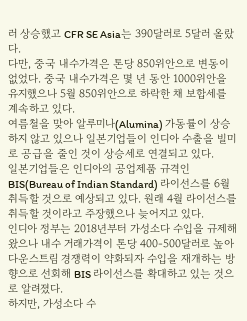러 상승했고 CFR SE Asia는 390달러로 5달러 올랐다.
다만, 중국 내수가격은 톤당 850위안으로 변동이 없었다. 중국 내수가격은 몇 년 동안 1000위안을 유지했으나 5월 850위안으로 하락한 채 보합세를 계속하고 있다.
여름철을 맞아 알루미나(Alumina) 가동률이 상승하지 않고 있으나 일본기업들이 인디아 수출을 빌미로 공급을 줄인 것이 상승세로 연결되고 있다.
일본기업들은 인디아의 공업제품 규격인 BIS(Bureau of Indian Standard) 라이선스를 6월 취득할 것으로 예상되고 있다. 원래 4월 라이선스를 취득할 것이라고 주장했으나 늦어지고 있다.
인디아 정부는 2018년부터 가성소다 수입을 규제해왔으나 내수 거래가격이 톤당 400-500달러로 높아 다운스트림 경쟁력이 약화되자 수입을 재개하는 방향으로 선회해 BIS 라이선스를 확대하고 있는 것으로 알려졌다.
하지만, 가성소다 수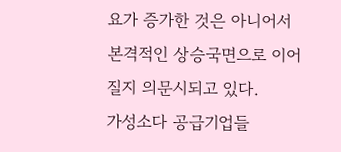요가 증가한 것은 아니어서 본격적인 상승국면으로 이어질지 의문시되고 있다.
가성소다 공급기업들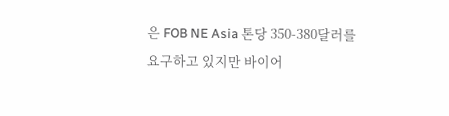은 FOB NE Asia 톤당 350-380달러를 요구하고 있지만 바이어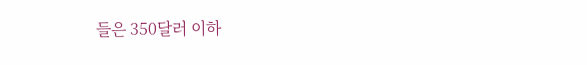들은 350달러 이하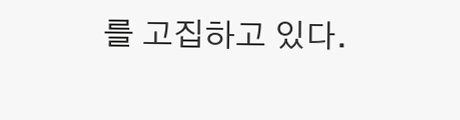를 고집하고 있다.